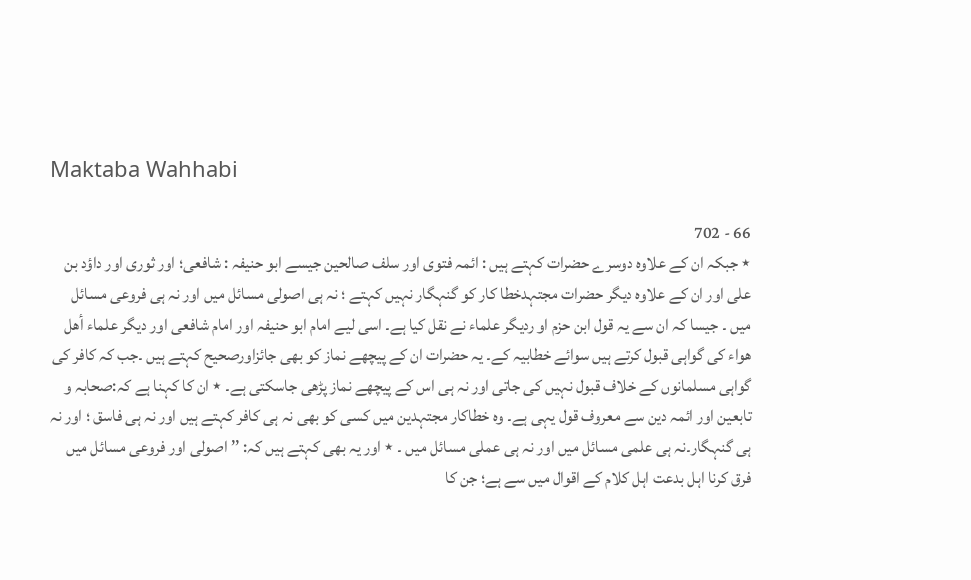Maktaba Wahhabi

66 - 702
٭ جبکہ ان کے علاوہ دوسرے حضرات کہتے ہیں : ائمہ فتوی اور سلف صالحین جیسے ابو حنیفہ : شافعی؛ اور ثوری اور داؤد بن علی اور ان کے علاوہ دیگر حضرات مجتہدخطا کار کو گنہگار نہیں کہتے ؛ نہ ہی اصولی مسائل میں اور نہ ہی فروعی مسائل میں ۔ جیسا کہ ان سے یہ قول ابن حزم او ردیگر علماء نے نقل کیا ہے۔ اسی لیے امام ابو حنیفہ اور امام شافعی اور دیگر علماء أھل ھواء کی گواہی قبول کرتے ہیں سوائے خطابیہ کے۔ یہ حضرات ان کے پیچھے نماز کو بھی جائزاورصحیح کہتے ہیں ۔جب کہ کافر کی گواہی مسلمانوں کے خلاف قبول نہیں کی جاتی اور نہ ہی اس کے پیچھے نماز پڑھی جاسکتی ہے۔ ٭ ان کا کہنا ہے کہ:صحابہ و تابعین اور ائمہ دین سے معروف قول یہی ہے۔ وہ خطاکار مجتہدین میں کسی کو بھی نہ ہی کافر کہتے ہیں اور نہ ہی فاسق ؛ اور نہ ہی گنہگار۔نہ ہی علمی مسائل میں اور نہ ہی عملی مسائل میں ۔ ٭ اور یہ بھی کہتے ہیں کہ: ’’ اصولی اور فروعی مسائل میں فرق کرنا اہل بدعت اہل کلام کے اقوال میں سے ہے؛ جن کا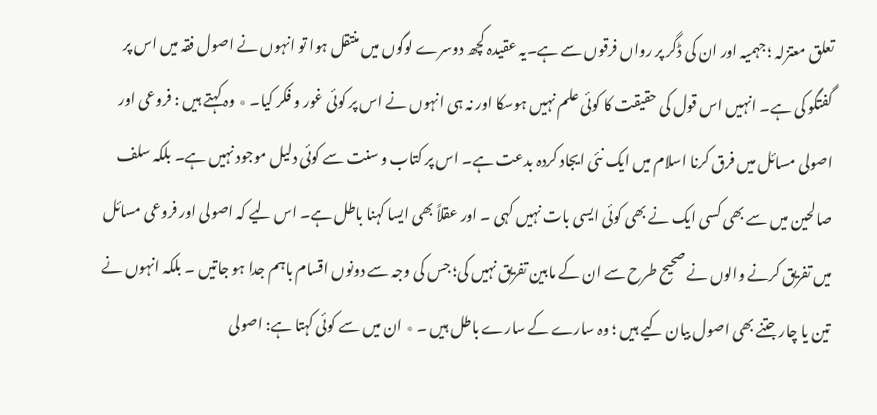تعلق معتزلہ ؛ جہمیہ اور ان کی ڈگر پر رواں فرقوں سے ہے۔یہ عقیدہ کچھ دوسرے لوگوں میں منتقل ہوا تو انہوں نے اصول فقہ میں اس پر گفتگو کی ہے۔ انہیں اس قول کی حقیقت کا کوئی علم نہیں ہوسکا اور نہ ہی انہوں نے اس پر کوئی غور و فکر کیا۔ ٭ وہ کہتے ہیں : فروعی اور اصولی مسائل میں فرق کرنا اسلام میں ایک نئی ایجاد کردہ بدعت ہے۔ اس پر کتاب و سنت سے کوئی دلیل موجود نہیں ہے۔ بلکہ سلف صالحین میں سے بھی کسی ایک نے بھی کوئی ایسی بات نہیں کہی ۔ اور عقلاً بھی ایسا کہنا باطل ہے۔ اس لیے کہ اصولی اور فروعی مسائل میں تفریق کرنے والوں نے صحیح طرح سے ان کے مابین تفریق نہیں کی؛ جس کی وجہ سے دونوں اقسام باہم جدا ہو جاتیں ۔ بلکہ انہوں نے تین یا چار جتنے بھی اصول بیان کیے ہیں ؛ وہ سارے کے سارے باطل ہیں ۔ ٭ ان میں سے کوئی کہتا ہے: اصولی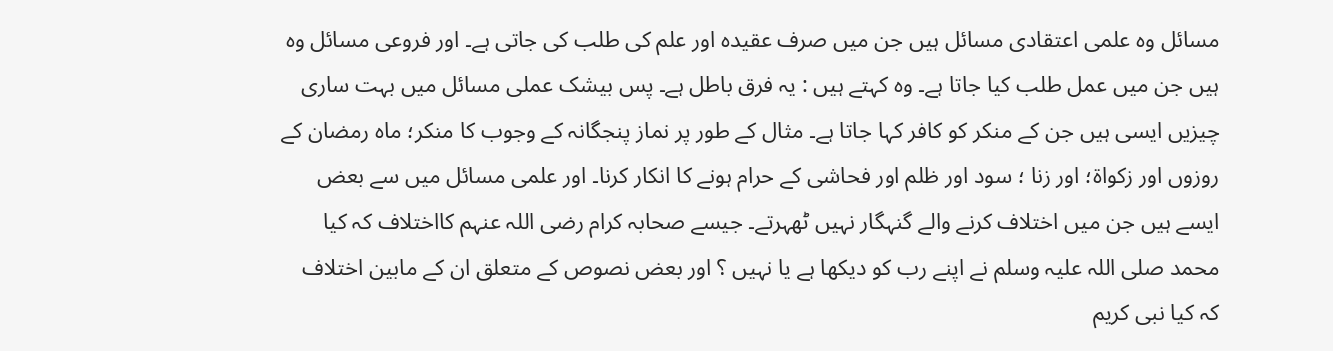مسائل وہ علمی اعتقادی مسائل ہیں جن میں صرف عقیدہ اور علم کی طلب کی جاتی ہے۔ اور فروعی مسائل وہ ہیں جن میں عمل طلب کیا جاتا ہے۔ وہ کہتے ہیں : یہ فرق باطل ہے۔ پس بیشک عملی مسائل میں بہت ساری چیزیں ایسی ہیں جن کے منکر کو کافر کہا جاتا ہے۔ مثال کے طور پر نماز پنجگانہ کے وجوب کا منکر؛ ماہ رمضان کے روزوں اور زکواۃ؛ اور زنا ؛ سود اور ظلم اور فحاشی کے حرام ہونے کا انکار کرنا۔ اور علمی مسائل میں سے بعض ایسے ہیں جن میں اختلاف کرنے والے گنہگار نہیں ٹھہرتے۔ جیسے صحابہ کرام رضی اللہ عنہم کااختلاف کہ کیا محمد صلی اللہ علیہ وسلم نے اپنے رب کو دیکھا ہے یا نہیں ؟ اور بعض نصوص کے متعلق ان کے مابین اختلاف کہ کیا نبی کریم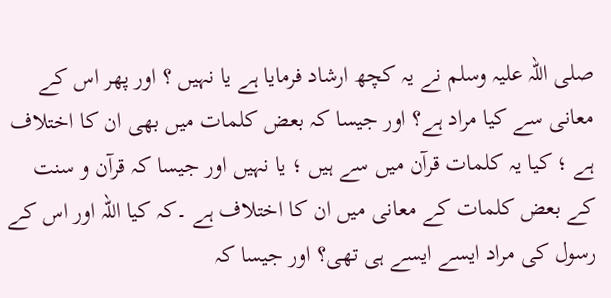صلی اللہ علیہ وسلم نے یہ کچھ ارشاد فرمایا ہے یا نہیں ؟ اور پھر اس کے معانی سے کیا مراد ہے؟ اور جیسا کہ بعض کلمات میں بھی ان کا اختلاف ہے ؛ کیا یہ کلمات قرآن میں سے ہیں ؛ یا نہیں اور جیسا کہ قرآن و سنت کے بعض کلمات کے معانی میں ان کا اختلاف ہے ۔کہ کیا اللہ اور اس کے رسول کی مراد ایسے ایسے ہی تھی؟ اور جیسا کہ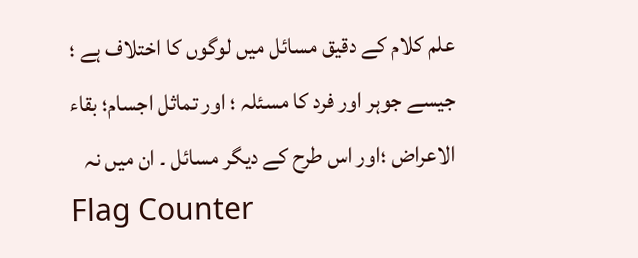علم کلام کے دقیق مسائل میں لوگوں کا اختلاف ہے ؛ جیسے جوہر اور فرد کا مسئلہ ؛ اور تماثل اجسام؛ بقاء الاعراض ؛اور اس طرح کے دیگر مسائل ۔ ان میں نہ
Flag Counter